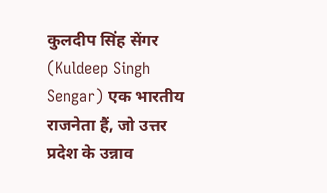कुलदीप सिंह सेंगर (Kuldeep Singh Sengar) एक भारतीय राजनेता हैं, जो उत्तर प्रदेश के उन्नाव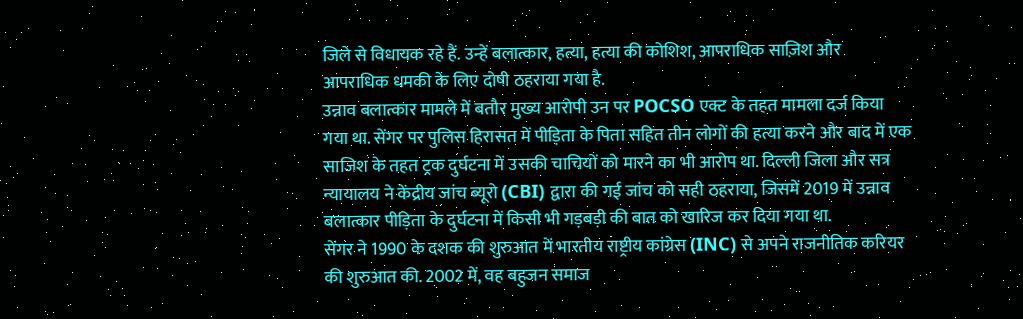जिले से विधायक रहे हैं. उन्हें बलात्कार, हत्या, हत्या की कोशिश, आपराधिक साज़िश और आपराधिक धमकी के लिए दोषी ठहराया गया है.
उन्नाव बलात्कार मामले में बतौर मुख्य आरोपी उन पर POCSO एक्ट के तहत मामला दर्ज किया गया था. सेंगर पर पुलिस हिरासत में पीड़िता के पिता सहित तीन लोगों की हत्या करने और बाद में एक साजिश के तहत ट्रक दुर्घटना में उसकी चाचियों को मारने का भी आरोप था. दिल्ली जिला और सत्र न्यायालय ने केंद्रीय जांच ब्यूरो (CBI) द्वारा की गई जांच को सही ठहराया, जिसमें 2019 में उन्नाव बलात्कार पीड़िता के दुर्घटना में किसी भी गड़बड़ी की बात को खारिज कर दिया गया था.
सेंगर ने 1990 के दशक की शुरुआत में भारतीय राष्ट्रीय कांग्रेस (INC) से अपने राजनीतिक करियर की शुरुआत की. 2002 में, वह बहुजन समाज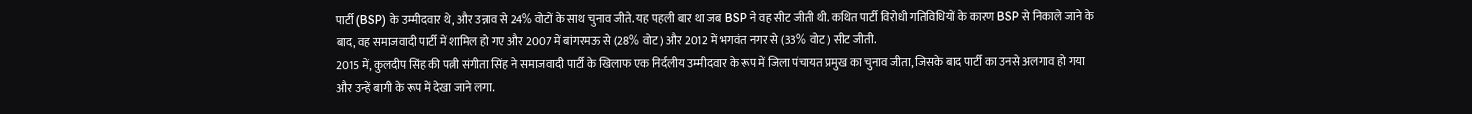पार्टी (BSP) के उम्मीदवार थे, और उन्नाव से 24% वोटों के साथ चुनाव जीते. यह पहली बार था जब BSP ने वह सीट जीती थी. कथित पार्टी विरोधी गतिविधियों के कारण BSP से निकाले जाने के बाद, वह समाजवादी पार्टी में शामिल हो गए और 2007 में बांगरमऊ से (28% वोट) और 2012 में भगवंत नगर से (33% वोट) सीट जीती.
2015 में, कुलदीप सिंह की पत्नी संगीता सिंह ने समाजवादी पार्टी के खिलाफ एक निर्दलीय उम्मीदवार के रूप में जिला पंचायत प्रमुख का चुनाव जीता, जिसके बाद पार्टी का उनसे अलगाव हो गया और उन्हें बागी के रूप में देखा जाने लगा.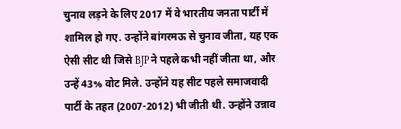चुनाव लड़ने के लिए 2017 में वे भारतीय जनता पार्टी में शामिल हो गए. उन्होंने बांगरमऊ से चुनाव जीता, यह एक ऐसी सीट थी जिसे BJP ने पहले कभी नहीं जीता था, और उन्हें 43% वोट मिले. उन्होंने यह सीट पहले समाजवादी पार्टी के तहत (2007-2012) भी जीती थी. उन्होंने उन्नाव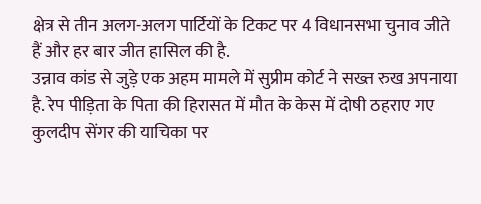क्षेत्र से तीन अलग-अलग पार्टियों के टिकट पर 4 विधानसभा चुनाव जीते हैं और हर बार जीत हासिल की है.
उन्नाव कांड से जुड़े एक अहम मामले में सुप्रीम कोर्ट ने सख्त रुख अपनाया है. रेप पीड़िता के पिता की हिरासत में मौत के केस में दोषी ठहराए गए कुलदीप सेंगर की याचिका पर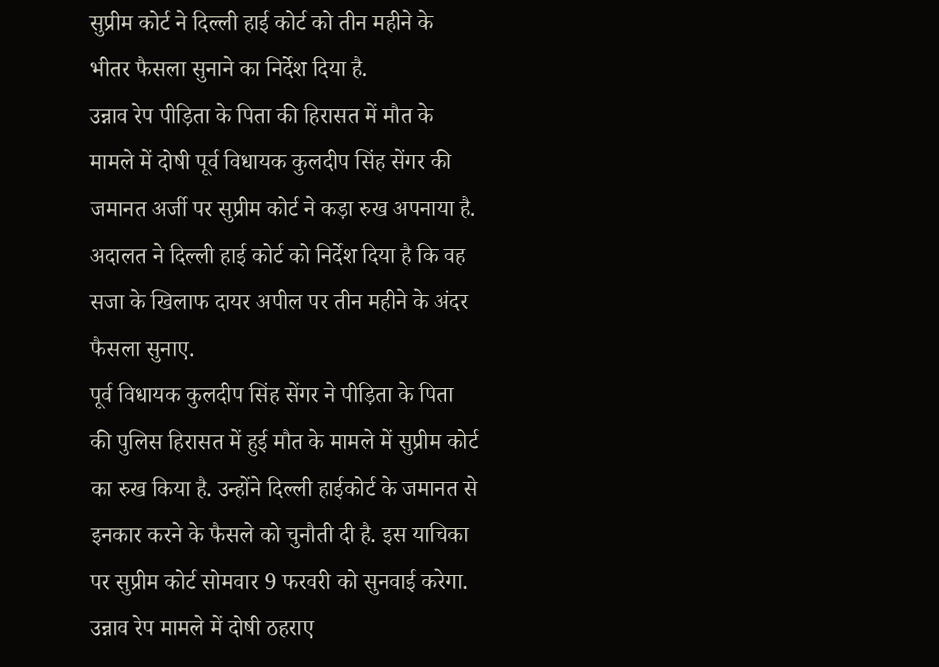सुप्रीम कोर्ट ने दिल्ली हाई कोर्ट को तीन महीने के भीतर फैसला सुनाने का निर्देश दिया है.
उन्नाव रेप पीड़िता के पिता की हिरासत में मौत के मामले में दोषी पूर्व विधायक कुलदीप सिंह सेंगर की जमानत अर्जी पर सुप्रीम कोर्ट ने कड़ा रुख अपनाया है. अदालत ने दिल्ली हाई कोर्ट को निर्देश दिया है कि वह सजा के खिलाफ दायर अपील पर तीन महीने के अंदर फैसला सुनाए.
पूर्व विधायक कुलदीप सिंह सेंगर ने पीड़िता के पिता की पुलिस हिरासत में हुई मौत के मामले में सुप्रीम कोर्ट का रुख किया है. उन्होंने दिल्ली हाईकोर्ट के जमानत से इनकार करने के फैसले को चुनौती दी है. इस याचिका पर सुप्रीम कोर्ट सोमवार 9 फरवरी को सुनवाई करेगा.
उन्नाव रेप मामले में दोषी ठहराए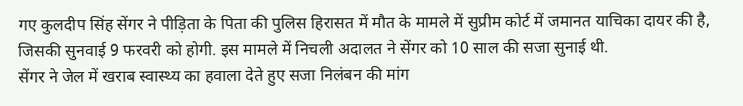गए कुलदीप सिंह सेंगर ने पीड़िता के पिता की पुलिस हिरासत में मौत के मामले में सुप्रीम कोर्ट में जमानत याचिका दायर की है, जिसकी सुनवाई 9 फरवरी को होगी. इस मामले में निचली अदालत ने सेंगर को 10 साल की सजा सुनाई थी.
सेंगर ने जेल में खराब स्वास्थ्य का हवाला देते हुए सजा निलंबन की मांग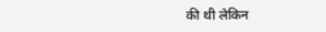की थी लेकिन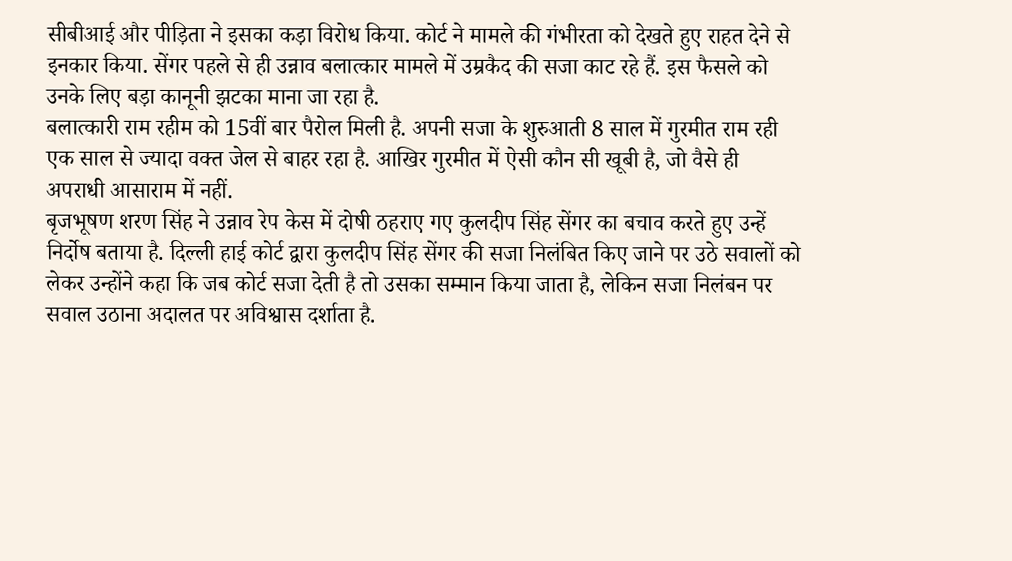सीबीआई और पीड़िता ने इसका कड़ा विरोध किया. कोर्ट ने मामले की गंभीरता को देखते हुए राहत देने से इनकार किया. सेंगर पहले से ही उन्नाव बलात्कार मामले में उम्रकैद की सजा काट रहे हैं. इस फैसले को उनके लिए बड़ा कानूनी झटका माना जा रहा है.
बलात्कारी राम रहीम को 15वीं बार पैरोल मिली है. अपनी सजा के शुरुआती 8 साल में गुरमीत राम रही एक साल से ज्यादा वक्त जेल से बाहर रहा है. आखिर गुरमीत में ऐसी कौन सी खूबी है, जो वैसे ही अपराधी आसाराम में नहीं.
बृजभूषण शरण सिंह ने उन्नाव रेप केस में दोषी ठहराए गए कुलदीप सिंह सेंगर का बचाव करते हुए उन्हें निर्दोष बताया है. दिल्ली हाई कोर्ट द्वारा कुलदीप सिंह सेंगर की सजा निलंबित किए जाने पर उठे सवालों को लेकर उन्होंने कहा कि जब कोर्ट सजा देती है तो उसका सम्मान किया जाता है, लेकिन सजा निलंबन पर सवाल उठाना अदालत पर अविश्वास दर्शाता है.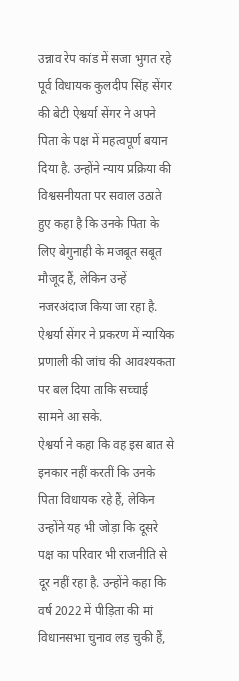उन्नाव रेप कांड में सजा भुगत रहे पूर्व विधायक कुलदीप सिंह सेंगर की बेटी ऐश्वर्या सेंगर ने अपने पिता के पक्ष में महत्वपूर्ण बयान दिया है. उन्होंने न्याय प्रक्रिया की विश्वसनीयता पर सवाल उठाते हुए कहा है कि उनके पिता के लिए बेगुनाही के मजबूत सबूत मौजूद हैं, लेकिन उन्हें नजरअंदाज किया जा रहा है. ऐश्वर्या सेंगर ने प्रकरण में न्यायिक प्रणाली की जांच की आवश्यकता पर बल दिया ताकि सच्चाई सामने आ सके.
ऐश्वर्या ने कहा कि वह इस बात से इनकार नहीं करतीं कि उनके पिता विधायक रहे हैं, लेकिन उन्होंने यह भी जोड़ा कि दूसरे पक्ष का परिवार भी राजनीति से दूर नहीं रहा है. उन्होंने कहा कि वर्ष 2022 में पीड़िता की मां विधानसभा चुनाव लड़ चुकी हैं,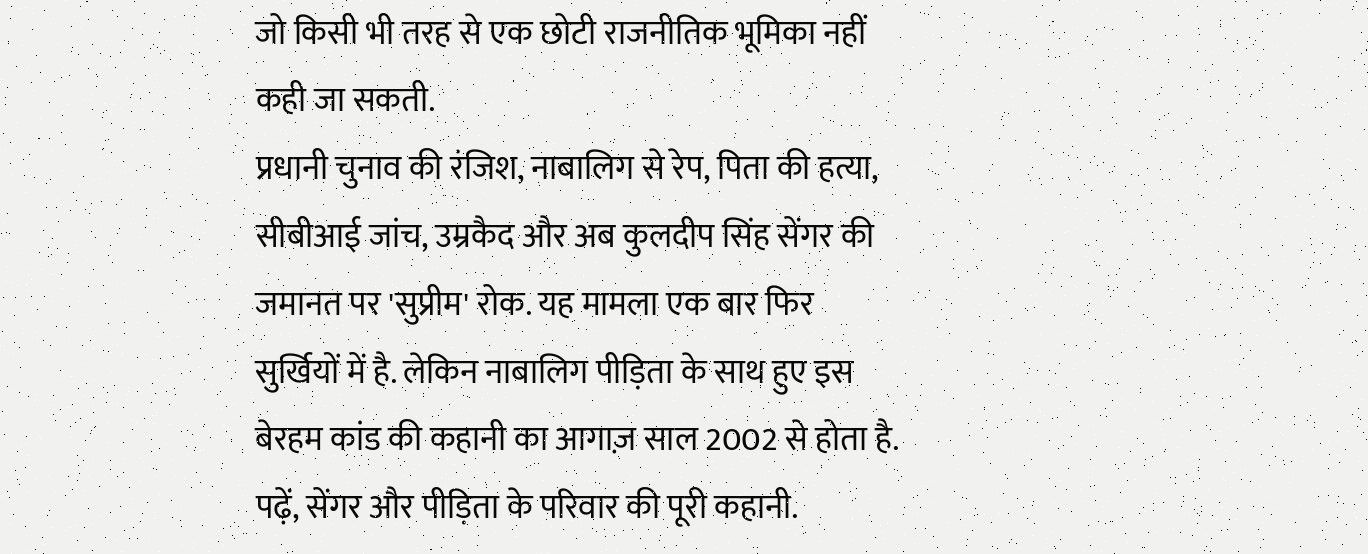जो किसी भी तरह से एक छोटी राजनीतिक भूमिका नहीं कही जा सकती.
प्रधानी चुनाव की रंजिश, नाबालिग से रेप, पिता की हत्या, सीबीआई जांच, उम्रकैद और अब कुलदीप सिंह सेंगर की जमानत पर 'सुप्रीम' रोक. यह मामला एक बार फिर सुर्खियों में है. लेकिन नाबालिग पीड़िता के साथ हुए इस बेरहम कांड की कहानी का आगाज़ साल 2002 से होता है. पढ़ें, सेंगर और पीड़िता के परिवार की पूरी कहानी.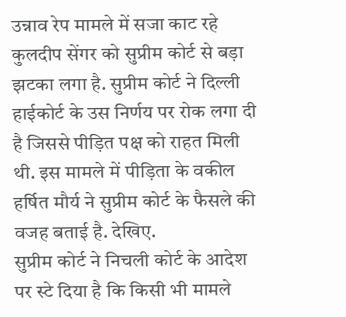उन्नाव रेप मामले में सजा काट रहे कुलदीप सेंगर को सुप्रीम कोर्ट से बड़ा झटका लगा है. सुप्रीम कोर्ट ने दिल्ली हाईकोर्ट के उस निर्णय पर रोक लगा दी है जिससे पीड़ित पक्ष को राहत मिली थी. इस मामले में पीड़िता के वकील हर्षित मौर्य ने सुप्रीम कोर्ट के फैसले की वजह बताई है. देखिए.
सुप्रीम कोर्ट ने निचली कोर्ट के आदेश पर स्टे दिया है कि किसी भी मामले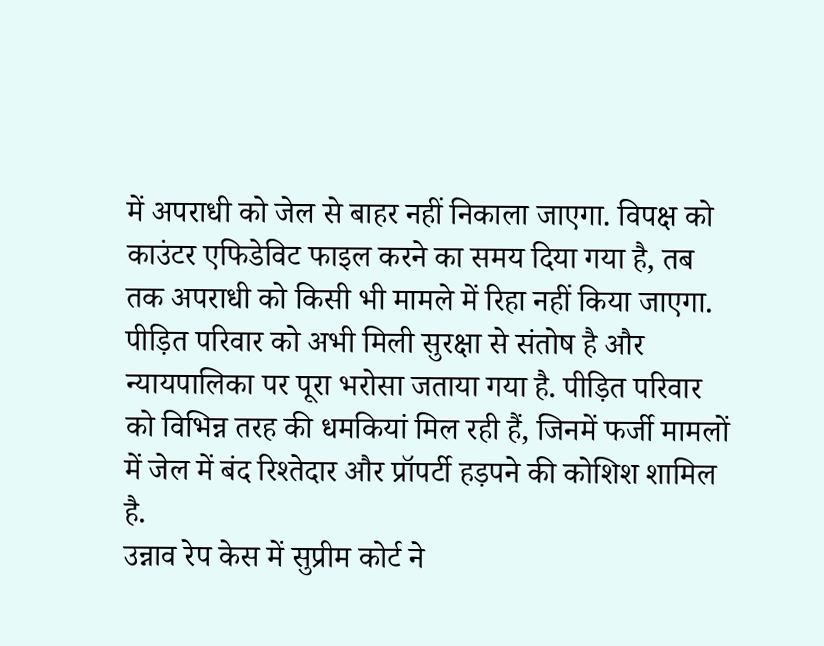में अपराधी को जेल से बाहर नहीं निकाला जाएगा. विपक्ष को काउंटर एफिडेविट फाइल करने का समय दिया गया है, तब तक अपराधी को किसी भी मामले में रिहा नहीं किया जाएगा. पीड़ित परिवार को अभी मिली सुरक्षा से संतोष है और न्यायपालिका पर पूरा भरोसा जताया गया है. पीड़ित परिवार को विभिन्न तरह की धमकियां मिल रही हैं, जिनमें फर्जी मामलों में जेल में बंद रिश्तेदार और प्रॉपर्टी हड़पने की कोशिश शामिल है.
उन्नाव रेप केस में सुप्रीम कोर्ट ने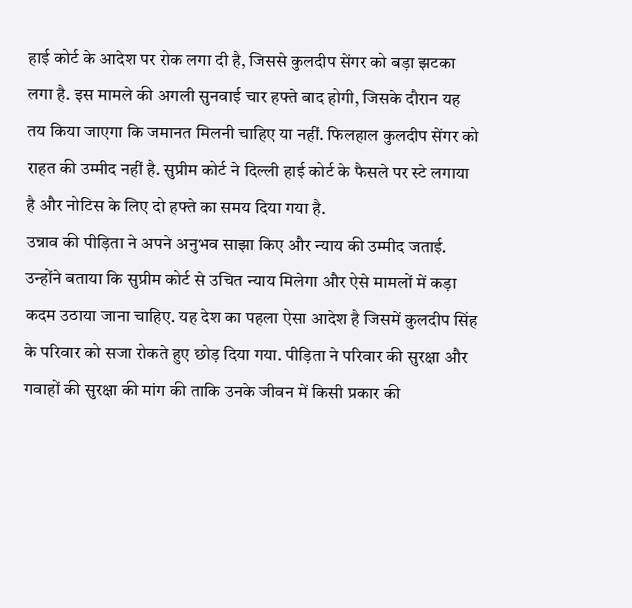हाई कोर्ट के आदेश पर रोक लगा दी है, जिससे कुलदीप सेंगर को बड़ा झटका लगा है. इस मामले की अगली सुनवाई चार हफ्ते बाद होगी, जिसके दौरान यह तय किया जाएगा कि जमानत मिलनी चाहिए या नहीं. फिलहाल कुलदीप सेंगर को राहत की उम्मीद नहीं है. सुप्रीम कोर्ट ने दिल्ली हाई कोर्ट के फैसले पर स्टे लगाया है और नोटिस के लिए दो हफ्ते का समय दिया गया है.
उन्नाव की पीड़िता ने अपने अनुभव साझा किए और न्याय की उम्मीद जताई. उन्होंने बताया कि सुप्रीम कोर्ट से उचित न्याय मिलेगा और ऐसे मामलों में कड़ा कदम उठाया जाना चाहिए. यह देश का पहला ऐसा आदेश है जिसमें कुलदीप सिंह के परिवार को सजा रोकते हुए छोड़ दिया गया. पीड़िता ने परिवार की सुरक्षा और गवाहों की सुरक्षा की मांग की ताकि उनके जीवन में किसी प्रकार की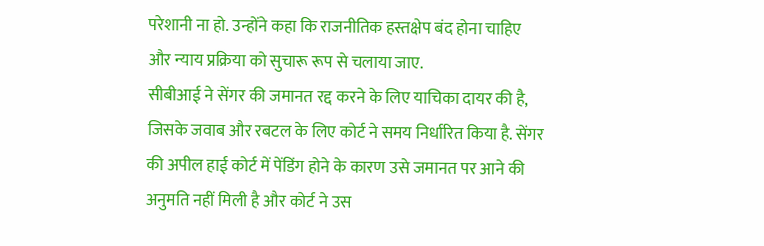परेशानी ना हो. उन्होंने कहा कि राजनीतिक हस्तक्षेप बंद होना चाहिए और न्याय प्रक्रिया को सुचारू रूप से चलाया जाए.
सीबीआई ने सेंगर की जमानत रद्द करने के लिए याचिका दायर की है, जिसके जवाब और रबटल के लिए कोर्ट ने समय निर्धारित किया है. सेंगर की अपील हाई कोर्ट में पेंडिंग होने के कारण उसे जमानत पर आने की अनुमति नहीं मिली है और कोर्ट ने उस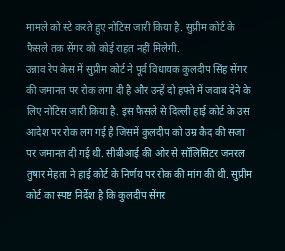मामले को स्टे करते हुए नोटिस जारी किया है. सुप्रीम कोर्ट के फैसले तक सेंगर को कोई राहत नहीं मिलेगी.
उन्नाव रेप केस में सुप्रीम कोर्ट ने पूर्व विधायक कुलदीप सिंह सेंगर की जमानत पर रोक लगा दी है और उन्हें दो हफ्ते में जवाब देने के लिए नोटिस जारी किया है. इस फैसले से दिल्ली हाई कोर्ट के उस आदेश पर रोक लग गई है जिसमें कुलदीप को उम्र कैद की सजा पर जमानत दी गई थी. सीबीआई की ओर से सॉलिसिटर जनरल तुषार मेहता ने हाई कोर्ट के निर्णय पर रोक की मांग की थी. सुप्रीम कोर्ट का स्पष्ट निर्देश है कि कुलदीप सेंगर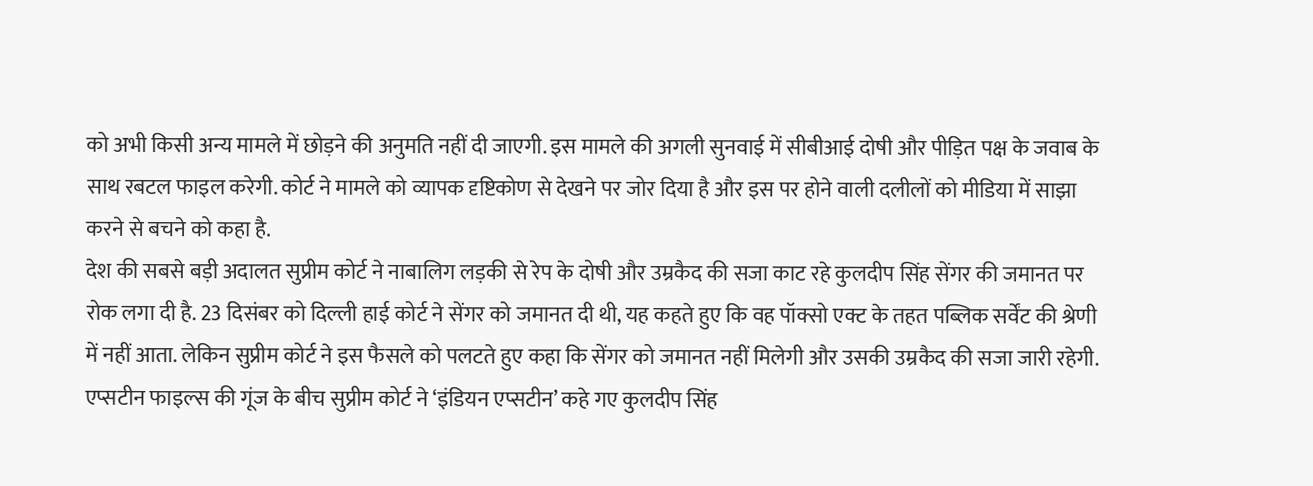को अभी किसी अन्य मामले में छोड़ने की अनुमति नहीं दी जाएगी. इस मामले की अगली सुनवाई में सीबीआई दोषी और पीड़ित पक्ष के जवाब के साथ रबटल फाइल करेगी. कोर्ट ने मामले को व्यापक दृष्टिकोण से देखने पर जोर दिया है और इस पर होने वाली दलीलों को मीडिया में साझा करने से बचने को कहा है.
देश की सबसे बड़ी अदालत सुप्रीम कोर्ट ने नाबालिग लड़की से रेप के दोषी और उम्रकैद की सजा काट रहे कुलदीप सिंह सेंगर की जमानत पर रोक लगा दी है. 23 दिसंबर को दिल्ली हाई कोर्ट ने सेंगर को जमानत दी थी, यह कहते हुए कि वह पॉक्सो एक्ट के तहत पब्लिक सर्वेंट की श्रेणी में नहीं आता. लेकिन सुप्रीम कोर्ट ने इस फैसले को पलटते हुए कहा कि सेंगर को जमानत नहीं मिलेगी और उसकी उम्रकैद की सजा जारी रहेगी.
एप्सटीन फाइल्स की गूंज के बीच सुप्रीम कोर्ट ने ‘इंडियन एप्सटीन’ कहे गए कुलदीप सिंह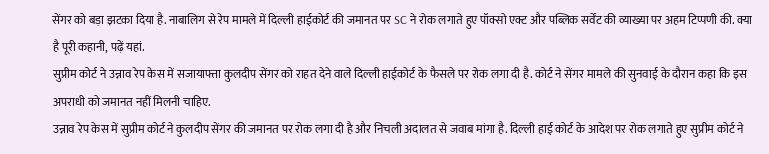सेंगर को बड़ा झटका दिया है. नाबालिग से रेप मामले में दिल्ली हाईकोर्ट की जमानत पर SC ने रोक लगाते हुए पॉक्सो एक्ट और पब्लिक सर्वेंट की व्याख्या पर अहम टिप्पणी की. क्या है पूरी कहानी, पढ़ें यहां.
सुप्रीम कोर्ट ने उन्नाव रेप केस में सजायाफ्ता कुलदीप सेंगर को राहत देने वाले दिल्ली हाईकोर्ट के फैसले पर रोक लगा दी है. कोर्ट ने सेंगर मामले की सुनवाई के दौरान कहा कि इस अपराधी को जमानत नहीं मिलनी चाहिए.
उन्नाव रेप केस में सुप्रीम कोर्ट ने कुलदीप सेंगर की जमानत पर रोक लगा दी है और निचली अदालत से जवाब मांगा है. दिल्ली हाई कोर्ट के आदेश पर रोक लगाते हुए सुप्रीम कोर्ट ने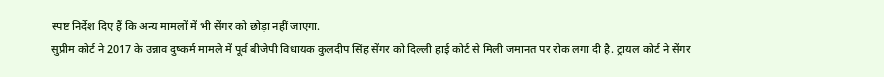स्पष्ट निर्देश दिए हैं कि अन्य मामलों में भी सेंगर को छोड़ा नहीं जाएगा.
सुप्रीम कोर्ट ने 2017 के उन्नाव दुष्कर्म मामले में पूर्व बीजेपी विधायक कुलदीप सिंह सेंगर को दिल्ली हाई कोर्ट से मिली जमानत पर रोक लगा दी है. ट्रायल कोर्ट ने सेंगर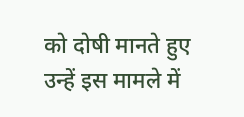को दोषी मानते हुए उन्हें इस मामले में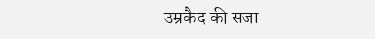उम्रकैद की सजा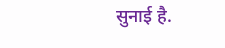सुनाई है.